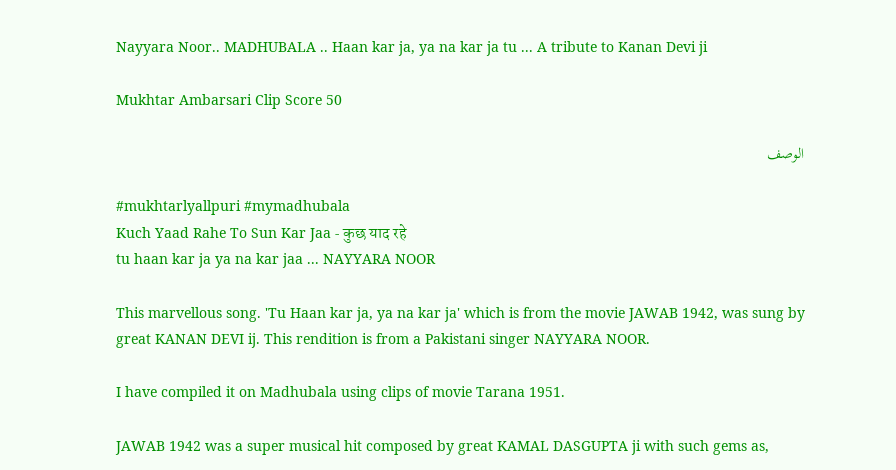Nayyara Noor.. MADHUBALA .. Haan kar ja, ya na kar ja tu ... A tribute to Kanan Devi ji

Mukhtar Ambarsari Clip Score 50

الوصف

#mukhtarlyallpuri #mymadhubala
Kuch Yaad Rahe To Sun Kar Jaa - कुछ याद रहे
tu haan kar ja ya na kar jaa ... NAYYARA NOOR

This marvellous song. 'Tu Haan kar ja, ya na kar ja' which is from the movie JAWAB 1942, was sung by great KANAN DEVI ij. This rendition is from a Pakistani singer NAYYARA NOOR.

I have compiled it on Madhubala using clips of movie Tarana 1951.

JAWAB 1942 was a super musical hit composed by great KAMAL DASGUPTA ji with such gems as,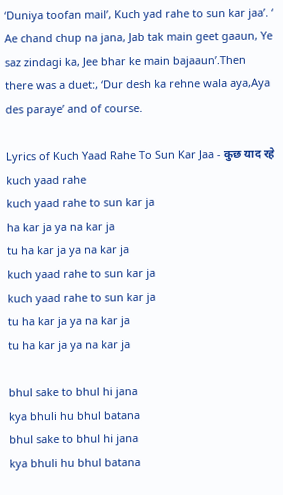‘Duniya toofan mail’, Kuch yad rahe to sun kar jaa’. ‘ Ae chand chup na jana, Jab tak main geet gaaun, Ye saz zindagi ka, Jee bhar ke main bajaaun’.Then there was a duet:, ‘Dur desh ka rehne wala aya,Aya des paraye’ and of course.

Lyrics of Kuch Yaad Rahe To Sun Kar Jaa - कुछ याद रहे
kuch yaad rahe
kuch yaad rahe to sun kar ja
ha kar ja ya na kar ja
tu ha kar ja ya na kar ja
kuch yaad rahe to sun kar ja
kuch yaad rahe to sun kar ja
tu ha kar ja ya na kar ja
tu ha kar ja ya na kar ja

bhul sake to bhul hi jana
kya bhuli hu bhul batana
bhul sake to bhul hi jana
kya bhuli hu bhul batana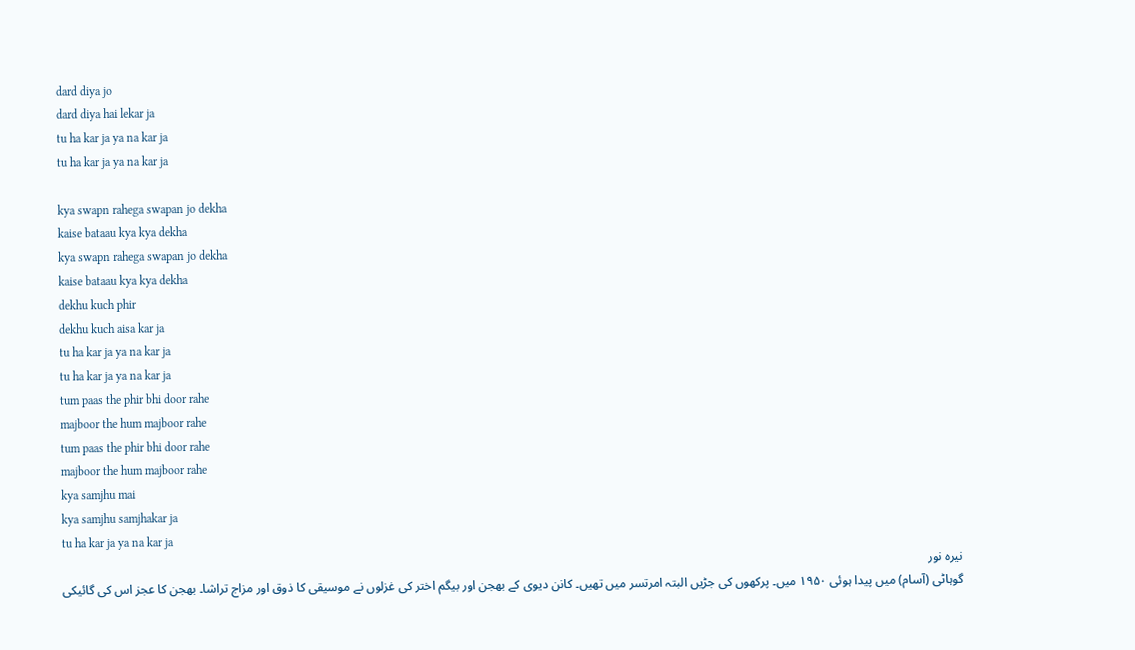dard diya jo
dard diya hai lekar ja
tu ha kar ja ya na kar ja
tu ha kar ja ya na kar ja

kya swapn rahega swapan jo dekha
kaise bataau kya kya dekha
kya swapn rahega swapan jo dekha
kaise bataau kya kya dekha
dekhu kuch phir
dekhu kuch aisa kar ja
tu ha kar ja ya na kar ja
tu ha kar ja ya na kar ja
tum paas the phir bhi door rahe
majboor the hum majboor rahe
tum paas the phir bhi door rahe
majboor the hum majboor rahe
kya samjhu mai
kya samjhu samjhakar ja
tu ha kar ja ya na kar ja
نیرہ نور
گوہاٹی (آسام) میں پیدا ہوئی ۱۹۵۰ میں۔ پرکھوں کی جڑیں البتہ امرتسر میں تھیں۔ کانن دیوی کے بھجن اور بیگم اختر کی غزلوں نے موسیقی کا ذوق اور مزاج تراشا۔ بھجن کا عجز اس کی گائیکی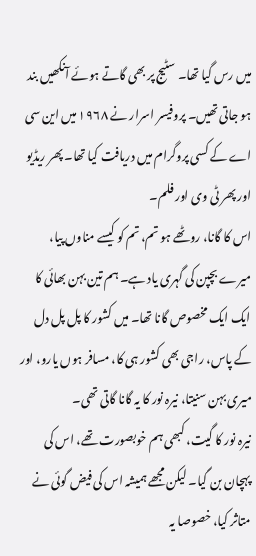میں رس گیا تھا۔ سٹیج پر بھی گاتے ہوئے آنکھیں بند ہو جاتی تھیں۔ پروفیسر اسرار نے ۱۹۶۸ میں این سی اے کے کسی پروگرام میں دریافت کیا تھا۔ پھر ریڈیو اور پھر ٹی وی اور فلم۔
اس کا گانا، روٹھے ہو تم، تم کو کیسے مناوں پیا، میرے بچپن کی گہری یاد ہے۔ ہم تین بہن بھائی کا ایک ایک مخصوص گانا تھا۔ میں کشور کا پل پل دل کے پاس، راجی بھی کشور ہی کا، مسافر ہوں یارو، اور میری بہن سنیتا، نیرہ نور کا یہ گانا گاتی تھی۔
نیرہ نور کا گیت، کبھی ہم خوبصورت تھے، اس کی پہچان بن گیا۔ لیکن مجھے ہمیشہ اس کی فیض گوئی نے متاثر کیا، خصوصا یہ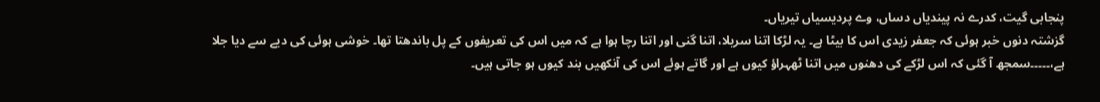پنجابی گیت، کدرے نہ پیندیاں دساں، وے پردیسیاں تیریاں۔
گزشتہ دنوں خبر ہوئی کہ جعفر زیدی اس کا بیٹا ہے۔ یہ لڑکا اتنا سریلا، اتنا گنی اور اتنا رچا ہوا ہے کہ میں اس کی تعریفوں کے پل باندھتا تھا۔ خوشی ہوئی کی دیے سے دیا جلا ہے،۔۔۔۔۔سمجھ آ گئی کہ اس لڑکے کی دھنوں میں اتنا ٹھہراؤ کیوں ہے اور گاتے ہوئے اس کی آنکھیں بند کیوں ہو جاتی ہیں۔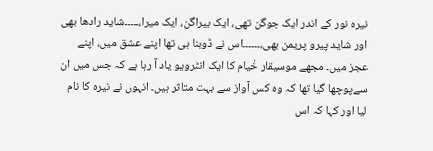نیرہ نور کے اندر ایک جوگن تھی، ایک بیراگن، ایک میرا،۔۔۔۔۔شاید رادھا بھی اور شاید پیرو پریمن بھی،۔۔۔۔۔۔اس نے ڈوبنا ہی تھا اپنے عشق میں، اپنے عجز میں۔ مجھے موسیقار خٰیام کا ایک انٹرویو یاد آ رہا ہے کہ جس میں ان سےپوچھا گیا تھا کہ وہ کس آواز سے بہت متاثر ہیں۔ انہوں نے نیرہ کا نام لیا اور کہا کہ اس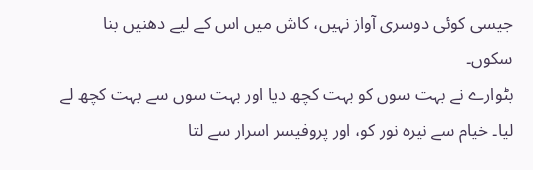جیسی کوئی دوسری آواز نہیں، کاش میں اس کے لیے دھنیں بنا سکوں۔
بٹوارے نے بہت سوں کو بہت کچھ دیا اور بہت سوں سے بہت کچھ لے لیا۔ خیام سے نیرہ نور کو، اور پروفیسر اسرار سے لتا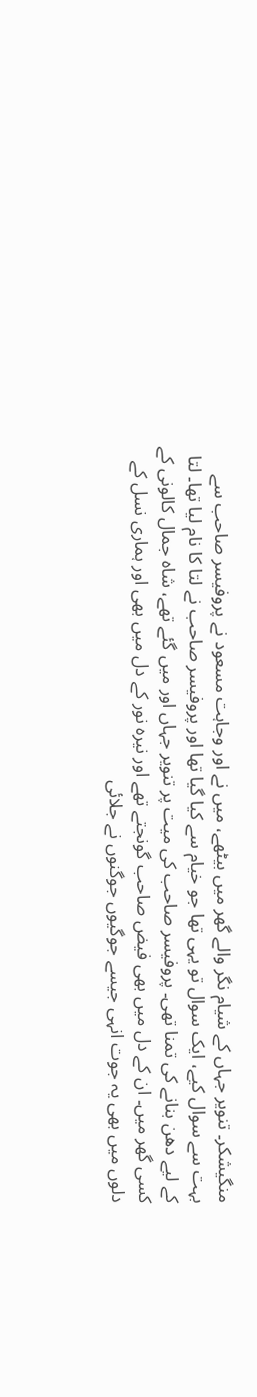منگیشکر۔ تنویر جہاں کے شیام نگر والے گھر میں بیٹھے، میں نے اور وجاہت مسعود نے پروفیسر صاحب سے بہت سے سوال کیے، ایک سوال تو یہی تھا جو خیام سے کیا گیا تھا اور پروفیسر صاحب نے لتا کا نام لیا تھا۔ لتا کے لیے دھن بنانے کی تمنا تھی۔ پروفیسر صاحب کی میت پر تنویر جہاں اور میں گئے تھے، شاہ جمال کالونی کے کسی گھر میں۔ ان کے دل میں بھی فیض صاحب گونجتے تھے اور نیرہ نور کے دل میں بھی اور ہماری نسل کے دلوں میں بھی یہ جوت انہی جیسے جوگیوں جوگنوں نے جلائی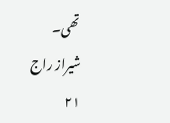تھی۔
شیراز راج
۲۱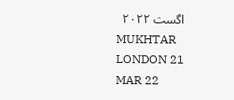اگست ۲۰۲۲
MUKHTAR
LONDON 21 MAR 22